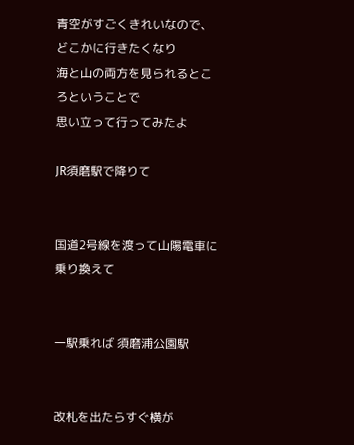青空がすごくきれいなので、どこかに行きたくなり
海と山の両方を見られるところということで
思い立って行ってみたよ

JR須磨駅で降りて


国道2号線を渡って山陽電車に乗り換えて


一駅乗れば 須磨浦公園駅


改札を出たらすぐ横が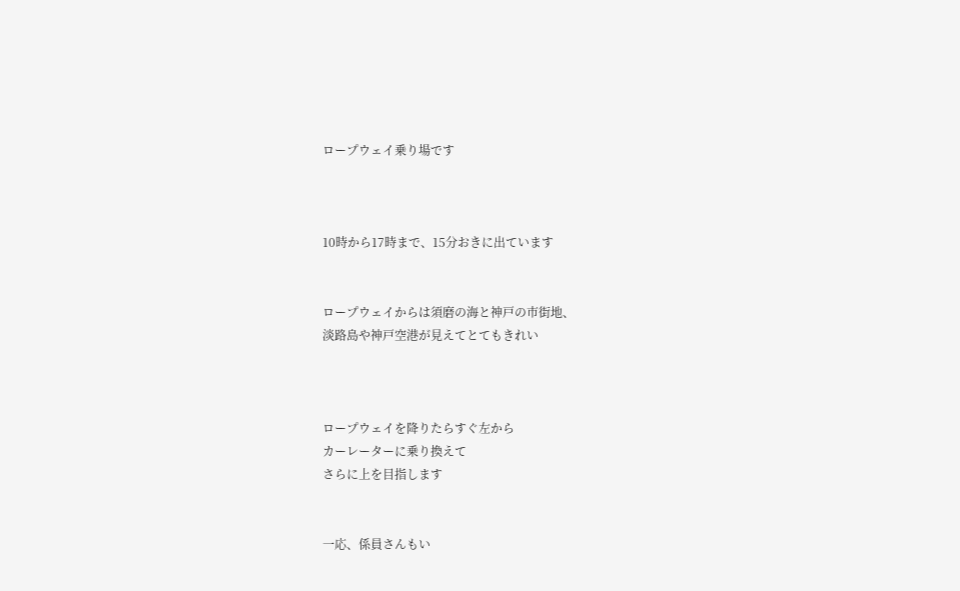ロープウェイ乗り場です



10時から17時まで、15分おきに出ています


ロープウェイからは須磨の海と神戸の市街地、
淡路島や神戸空港が見えてとてもきれい



ロープウェイを降りたらすぐ左から
カーレーターに乗り換えて
さらに上を目指します


一応、係員さんもい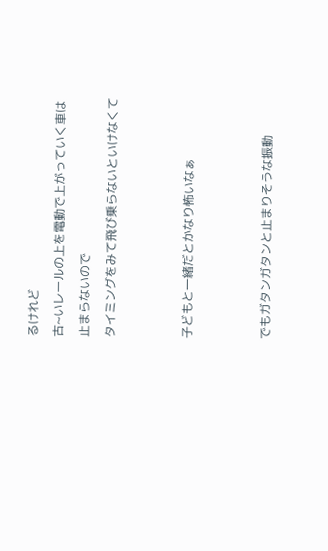るけれど
古~いレールの上を電動で上がっていく車は
止まらないので
タイミングをみて飛び乗らないといけなくて


子どもと一緒だとかなり怖いなぁ


でもガタンガタンと止まりそうな振動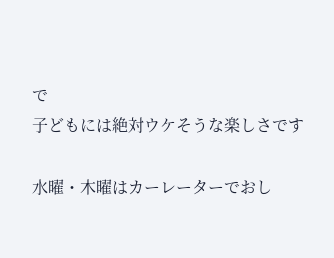で
子どもには絶対ウケそうな楽しさです

水曜・木曜はカーレーターでおし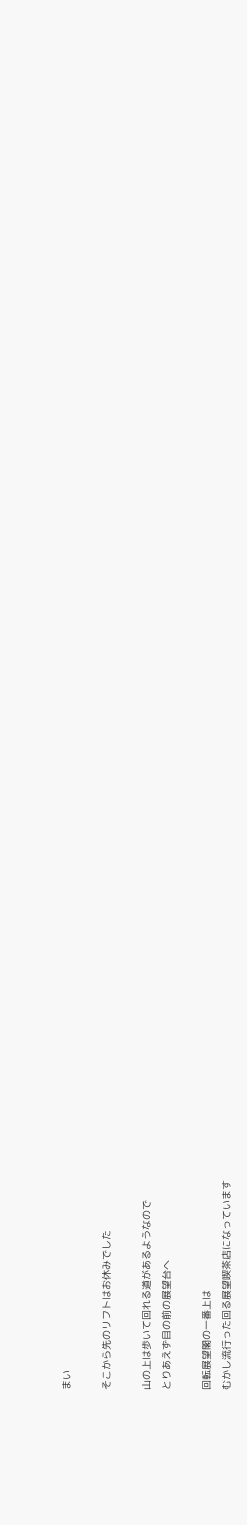まい

そこから先のリフトはお休みでした

山の上は歩いて回れる道があるようなので
とりあえず目の前の展望台へ

回転展望閣の一番上は
むかし流行った回る展望喫茶店になっています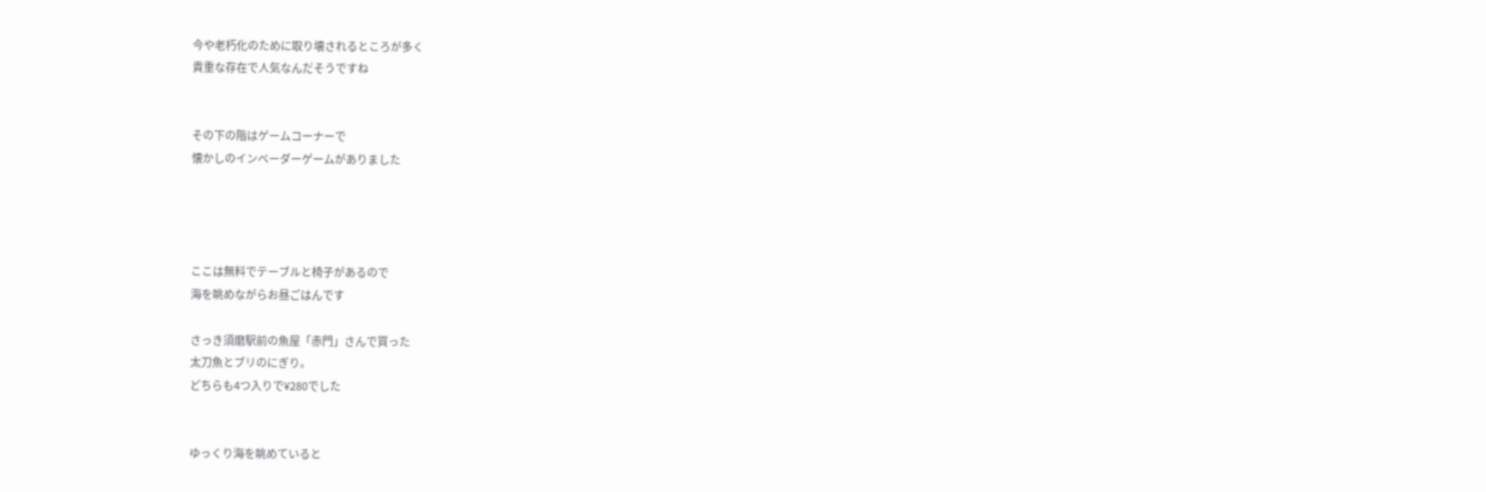今や老朽化のために取り壊されるところが多く
貴重な存在で人気なんだそうですね


その下の階はゲームコーナーで
懐かしのインベーダーゲームがありました




ここは無料でテーブルと椅子があるので
海を眺めながらお昼ごはんです

さっき須磨駅前の魚屋「赤門」さんで買った
太刀魚とブリのにぎり。
どちらも4つ入りで¥280でした


ゆっくり海を眺めていると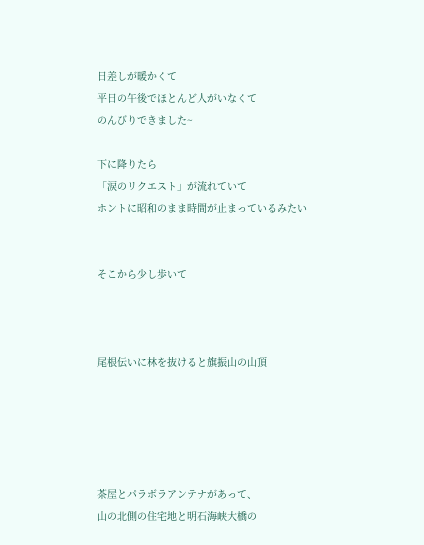日差しが暖かくて
平日の午後でほとんど人がいなくて
のんびりできました~

下に降りたら
「涙のリクエスト」が流れていて
ホントに昭和のまま時間が止まっているみたい


そこから少し歩いて



尾根伝いに林を抜けると旗振山の山頂





茶屋とパラボラアンテナがあって、
山の北側の住宅地と明石海峡大橋の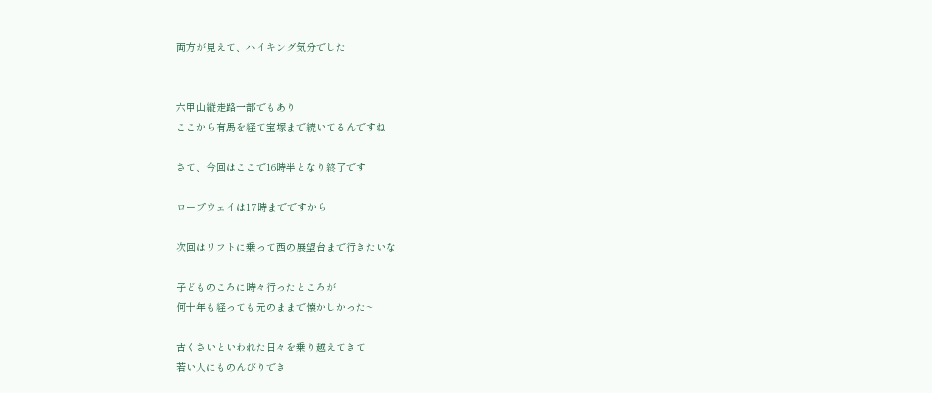両方が見えて、ハイキング気分でした


六甲山縦走路一部でもあり
ここから有馬を経て宝塚まで続いてるんですね

さて、今回はここで16時半となり終了です

ロープウェイは17時までですから

次回はリフトに乗って西の展望台まで行きたいな

子どものころに時々行ったところが
何十年も経っても元のままで懐かしかった~

古くさいといわれた日々を乗り越えてきて
若い人にものんびりでき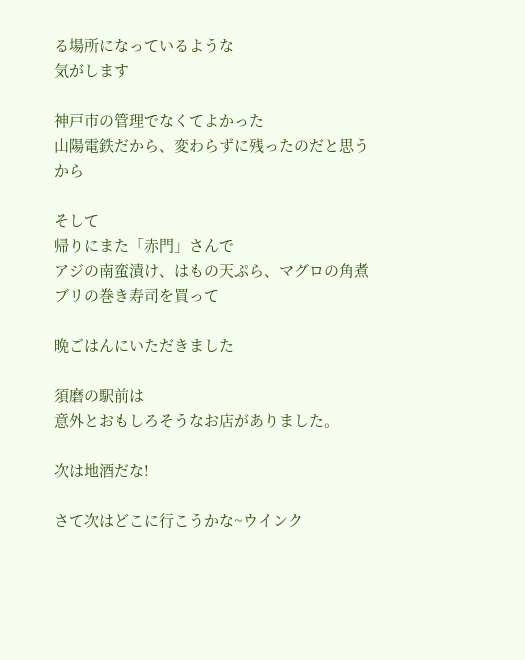る場所になっているような
気がします

神戸市の管理でなくてよかった
山陽電鉄だから、変わらずに残ったのだと思うから

そして
帰りにまた「赤門」さんで
アジの南蛮漬け、はもの天ぷら、マグロの角煮
ブリの巻き寿司を買って

晩ごはんにいただきました

須磨の駅前は
意外とおもしろそうなお店がありました。

次は地酒だな!

さて次はどこに行こうかな~ウインク